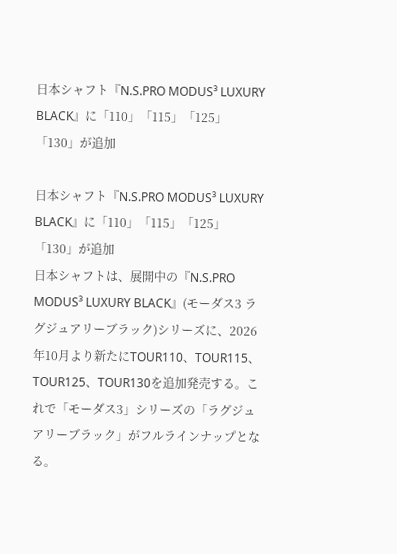日本シャフト『N.S.PRO MODUS³ LUXURY BLACK』に「110」「115」「125」「130」が追加

日本シャフト『N.S.PRO MODUS³ LUXURY BLACK』に「110」「115」「125」「130」が追加
日本シャフトは、展開中の『N.S.PRO MODUS³ LUXURY BLACK』(モーダス3 ラグジュアリーブラック)シリーズに、2026年10月より新たにTOUR110、TOUR115、TOUR125、TOUR130を追加発売する。これで「モーダス3」シリーズの「ラグジュアリーブラック」がフルラインナップとなる。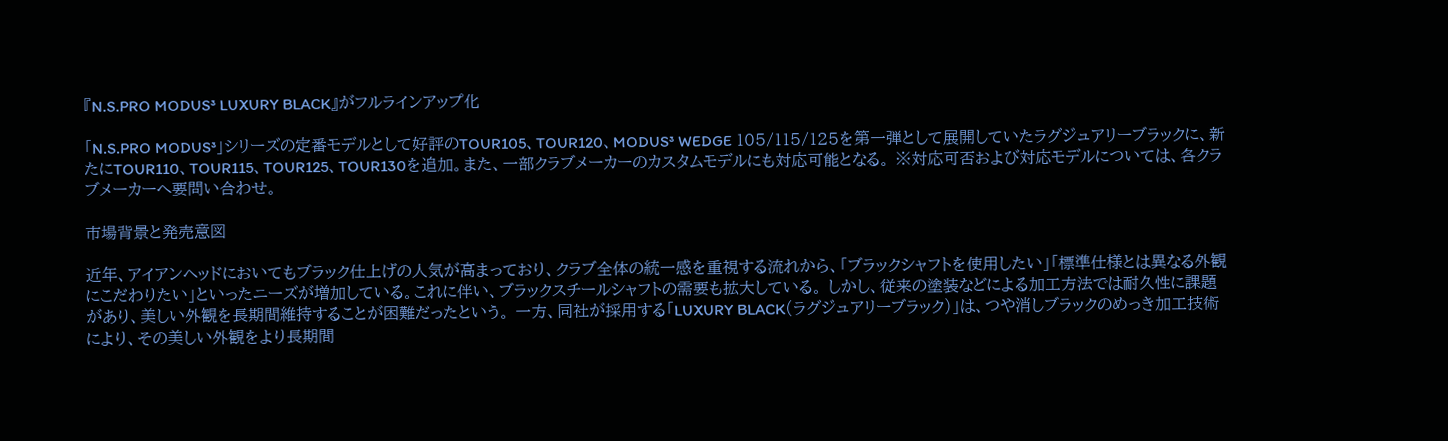『N.S.PRO MODUS³ LUXURY BLACK』がフルラインアップ化

「N.S.PRO MODUS³」シリーズの定番モデルとして好評のTOUR105、TOUR120、MODUS³ WEDGE 105/115/125を第一弾として展開していたラグジュアリーブラックに、新たにTOUR110、TOUR115、TOUR125、TOUR130を追加。また、一部クラブメーカーのカスタムモデルにも対応可能となる。 ※対応可否および対応モデルについては、各クラブメーカーへ要問い合わせ。

市場背景と発売意図

近年、アイアンヘッドにおいてもブラック仕上げの人気が高まっており、クラブ全体の統一感を重視する流れから、「ブラックシャフトを使用したい」「標準仕様とは異なる外観にこだわりたい」といったニーズが増加している。これに伴い、ブラックスチールシャフトの需要も拡大している。 しかし、従来の塗装などによる加工方法では耐久性に課題があり、美しい外観を長期間維持することが困難だったという。 一方、同社が採用する「LUXURY BLACK(ラグジュアリーブラック)」は、つや消しブラックのめっき加工技術により、その美しい外観をより長期間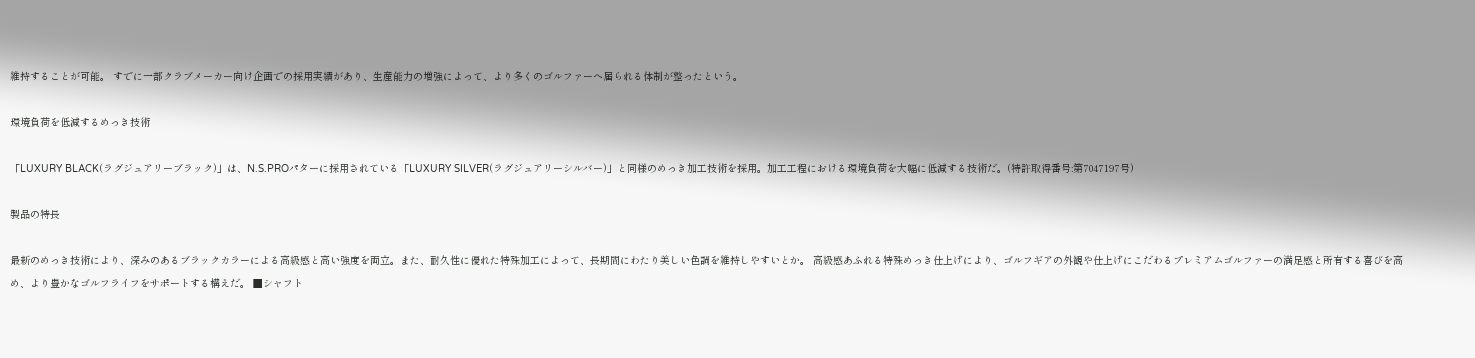維持することが可能。 すでに一部クラブメーカー向け企画での採用実績があり、生産能力の増強によって、より多くのゴルファーへ届られる体制が整ったという。

環境負荷を低減するめっき技術

「LUXURY BLACK(ラグジュアリーブラック)」は、N.S.PROパターに採用されている「LUXURY SILVER(ラグジュアリーシルバー)」と同様のめっき加工技術を採用。加工工程における環境負荷を大幅に低減する技術だ。(特許取得番号:第7047197号)

製品の特長

最新のめっき技術により、深みのあるブラックカラーによる高級感と高い強度を両立。また、耐久性に優れた特殊加工によって、長期間にわたり美しい色調を維持しやすいとか。 高級感あふれる特殊めっき仕上げにより、ゴルフギアの外観や仕上げにこだわるプレミアムゴルファーの満足感と所有する喜びを高め、より豊かなゴルフライフをサポートする構えだ。 ■シャフト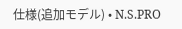仕様(追加モデル) • N.S.PRO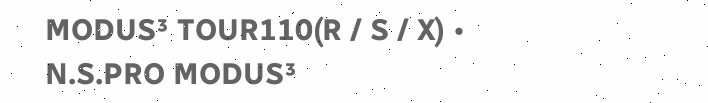MODUS³ TOUR110(R / S / X) • N.S.PRO MODUS³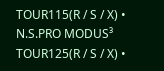TOUR115(R / S / X) • N.S.PRO MODUS³ TOUR125(R / S / X) •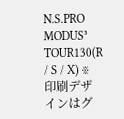N.S.PRO MODUS³ TOUR130(R / S / X) ※印刷デザインはグ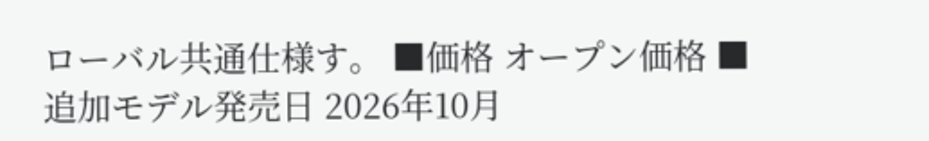ローバル共通仕様す。 ■価格 オープン価格 ■追加モデル発売日 2026年10月